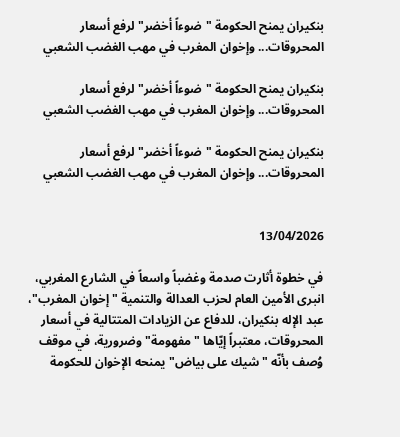بنكيران يمنح الحكومة "ضوءاً أخضر" لرفع أسعار المحروقات... وإخوان المغرب في مهب الغضب الشعبي

بنكيران يمنح الحكومة "ضوءاً أخضر" لرفع أسعار المحروقات... وإخوان المغرب في مهب الغضب الشعبي

بنكيران يمنح الحكومة "ضوءاً أخضر" لرفع أسعار المحروقات... وإخوان المغرب في مهب الغضب الشعبي


13/04/2026

في خطوة أثارت صدمة وغضباً واسعاً في الشارع المغربي، انبرى الأمين العام لحزب العدالة والتنمية "إخوان المغرب"، عبد الإله بنكيران، للدفاع عن الزيادات المتتالية في أسعار المحروقات، معتبراً إيّاها "مفهومة" وضرورية، في موقف وُصف بأنّه "شيك على بياض" يمنحه الإخوان للحكومة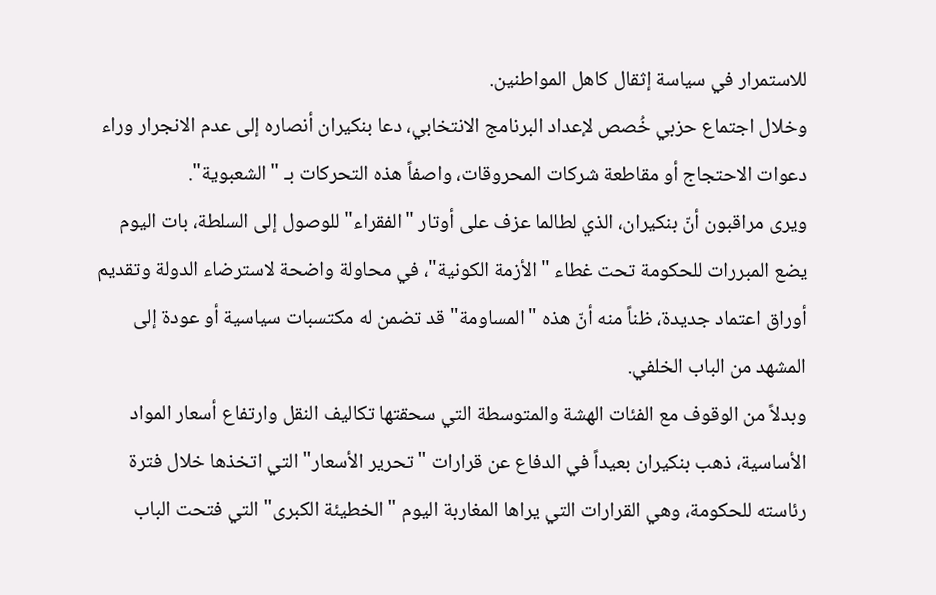للاستمرار في سياسة إثقال كاهل المواطنين.
وخلال اجتماع حزبي خُصص لإعداد البرنامج الانتخابي، دعا بنكيران أنصاره إلى عدم الانجرار وراء دعوات الاحتجاج أو مقاطعة شركات المحروقات، واصفاً هذه التحركات بـ "الشعبوية".
ويرى مراقبون أنّ بنكيران، الذي لطالما عزف على أوتار "الفقراء" للوصول إلى السلطة، بات اليوم يضع المبررات للحكومة تحت غطاء "الأزمة الكونية"، في محاولة واضحة لاسترضاء الدولة وتقديم أوراق اعتماد جديدة، ظناً منه أنّ هذه "المساومة" قد تضمن له مكتسبات سياسية أو عودة إلى المشهد من الباب الخلفي.
وبدلاً من الوقوف مع الفئات الهشة والمتوسطة التي سحقتها تكاليف النقل وارتفاع أسعار المواد الأساسية، ذهب بنكيران بعيداً في الدفاع عن قرارات "تحرير الأسعار" التي اتخذها خلال فترة رئاسته للحكومة، وهي القرارات التي يراها المغاربة اليوم "الخطيئة الكبرى" التي فتحت الباب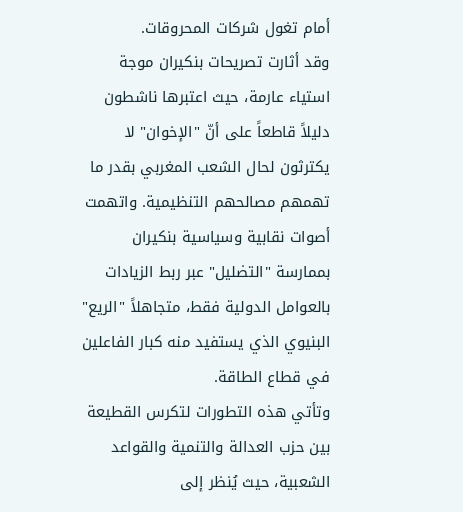أمام تغول شركات المحروقات.
وقد أثارت تصريحات بنكيران موجة استياء عارمة، حيث اعتبرها ناشطون دليلاً قاطعاً على أنّ "الإخوان" لا يكترثون لحال الشعب المغربي بقدر ما تهمهم مصالحهم التنظيمية. واتهمت أصوات نقابية وسياسية بنكيران بممارسة "التضليل" عبر ربط الزيادات بالعوامل الدولية فقط، متجاهلاً "الريع" البنيوي الذي يستفيد منه كبار الفاعلين في قطاع الطاقة.
وتأتي هذه التطورات لتكرس القطيعة بين حزب العدالة والتنمية والقواعد الشعبية، حيث يُنظر إلى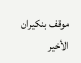موقف بنكيران الأخير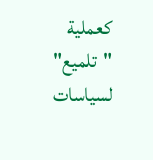كعملية "تلميع" لسياسات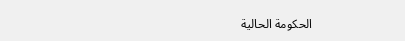الحكومة الحالية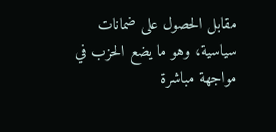مقابل الحصول على ضمانات سياسية، وهو ما يضع الحزب في مواجهة مباشرة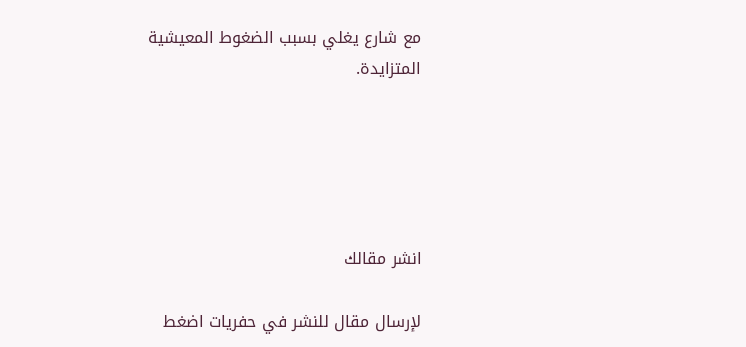مع شارع يغلي بسبب الضغوط المعيشية المتزايدة.





انشر مقالك

لإرسال مقال للنشر في حفريات اضغط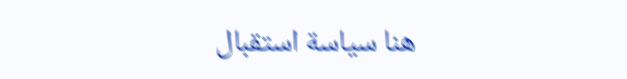هنا سياسة استقبال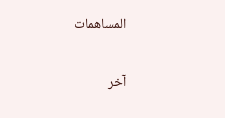المساهمات

آخر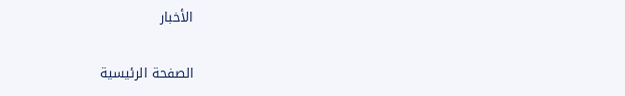الأخبار

الصفحة الرئيسية